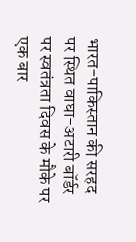भारत-पाकिस्तान की सरहद पर स्थित वाघा-अटारी बॉर्डर पर स्वतंत्रता दिवस के मौके पर एक बार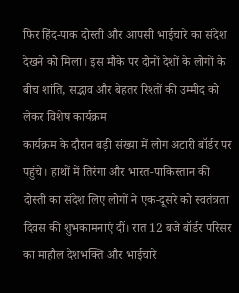फिर हिंद-पाक दोस्ती और आपसी भाईचारे का संदेश देखने को मिला। इस मौके पर दोनों देशों के लोगों के बीच शांति, सद्भाव और बेहतर रिश्तों की उम्मीद को लेकर विशेष कार्यक्रम
कार्यक्रम के दौरान बड़ी संख्या में लोग अटारी बॉर्डर पर पहुंचे। हाथों में तिरंगा और भारत-पाकिस्तान की दोस्ती का संदेश लिए लोगों ने एक-दूसरे को स्वतंत्रता दिवस की शुभकामनाएं दीं। रात 12 बजे बॉर्डर परिसर का माहौल देशभक्ति और भाईचारे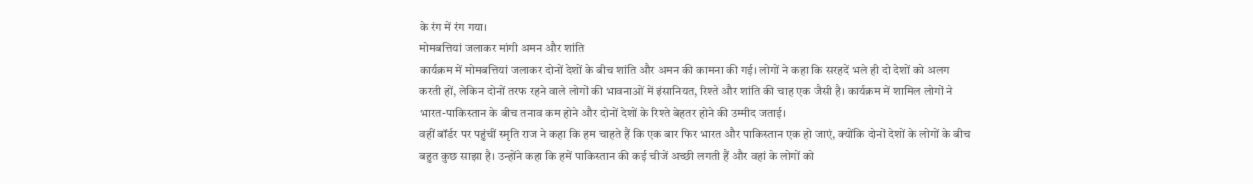के रंग में रंग गया।
मोमबत्तियां जलाकर मांगी अमन और शांति
कार्यक्रम में मोमबत्तियां जलाकर दोनों देशों के बीच शांति और अमन की कामना की गई। लोगों ने कहा कि सरहदें भले ही दो देशों को अलग करती हों, लेकिन दोनों तरफ रहने वाले लोगों की भावनाओं में इंसानियत, रिश्ते और शांति की चाह एक जैसी है। कार्यक्रम में शामिल लोगों ने भारत-पाकिस्तान के बीच तनाव कम होने और दोनों देशों के रिश्ते बेहतर होने की उम्मीद जताई।
वहीं बॉर्डर पर पहुंचीं स्मृति राज ने कहा कि हम चाहते हैं कि एक बार फिर भारत और पाकिस्तान एक हो जाएं, क्योंकि दोनों देशों के लोगों के बीच बहुत कुछ साझा है। उन्होंने कहा कि हमें पाकिस्तान की कई चीजें अच्छी लगती हैं और वहां के लोगों को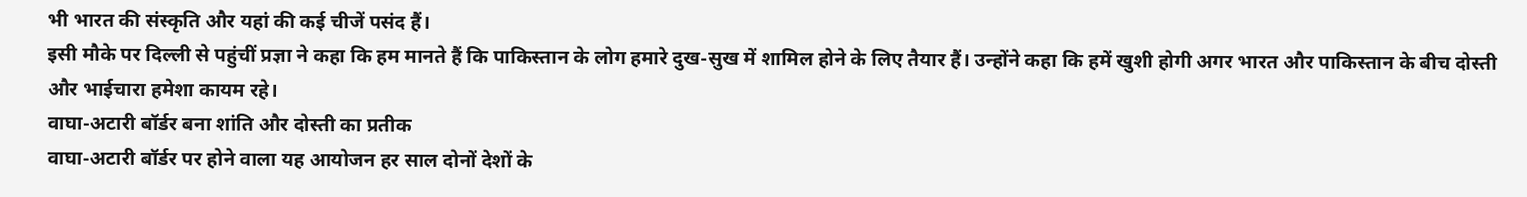भी भारत की संस्कृति और यहां की कई चीजें पसंद हैं।
इसी मौके पर दिल्ली से पहुंचीं प्रज्ञा ने कहा कि हम मानते हैं कि पाकिस्तान के लोग हमारे दुख-सुख में शामिल होने के लिए तैयार हैं। उन्होंने कहा कि हमें खुशी होगी अगर भारत और पाकिस्तान के बीच दोस्ती और भाईचारा हमेशा कायम रहे।
वाघा-अटारी बॉर्डर बना शांति और दोस्ती का प्रतीक
वाघा-अटारी बॉर्डर पर होने वाला यह आयोजन हर साल दोनों देशों के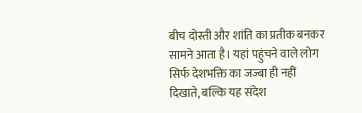बीच दोस्ती और शांति का प्रतीक बनकर सामने आता है। यहां पहुंचने वाले लोग सिर्फ देशभक्ति का जज्बा ही नहीं दिखाते, बल्कि यह संदेश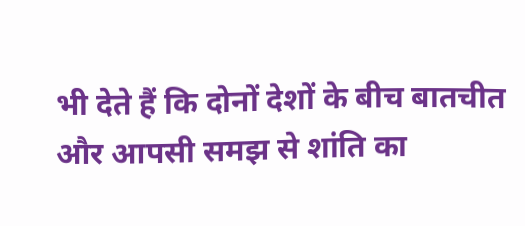भी देते हैं कि दोनों देशों के बीच बातचीत और आपसी समझ से शांति का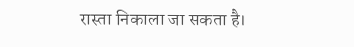रास्ता निकाला जा सकता है।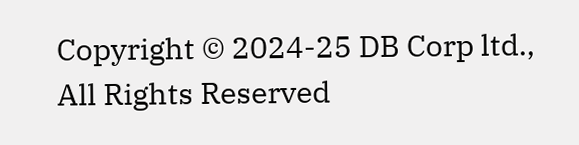Copyright © 2024-25 DB Corp ltd., All Rights Reserved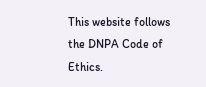This website follows the DNPA Code of Ethics.